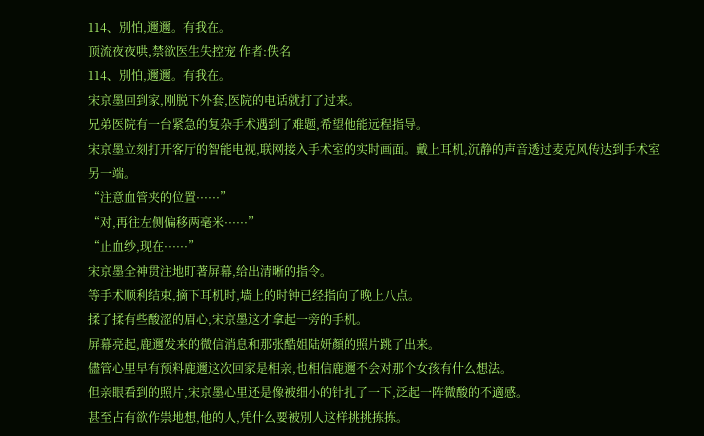114、別怕,邇邇。有我在。
顶流夜夜哄,禁欲医生失控宠 作者:佚名
114、別怕,邇邇。有我在。
宋京墨回到家,刚脱下外套,医院的电话就打了过来。
兄弟医院有一台紧急的复杂手术遇到了难题,希望他能远程指导。
宋京墨立刻打开客厅的智能电视,联网接入手术室的实时画面。戴上耳机,沉静的声音透过麦克风传达到手术室另一端。
“注意血管夹的位置······”
“对,再往左侧偏移两毫米······”
“止血纱,现在······”
宋京墨全神贯注地盯著屏幕,给出清晰的指令。
等手术顺利结束,摘下耳机时,墙上的时钟已经指向了晚上八点。
揉了揉有些酸涩的眉心,宋京墨这才拿起一旁的手机。
屏幕亮起,鹿邇发来的微信消息和那张酷姐陆妍顏的照片跳了出来。
儘管心里早有预料鹿邇这次回家是相亲,也相信鹿邇不会对那个女孩有什么想法。
但亲眼看到的照片,宋京墨心里还是像被细小的针扎了一下,泛起一阵微酸的不適感。
甚至占有欲作祟地想,他的人,凭什么要被別人这样挑挑拣拣。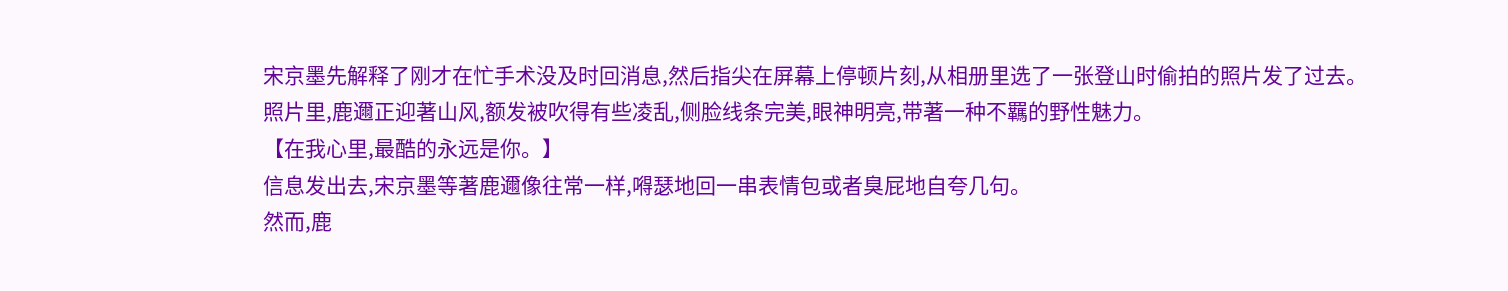宋京墨先解释了刚才在忙手术没及时回消息,然后指尖在屏幕上停顿片刻,从相册里选了一张登山时偷拍的照片发了过去。
照片里,鹿邇正迎著山风,额发被吹得有些凌乱,侧脸线条完美,眼神明亮,带著一种不羈的野性魅力。
【在我心里,最酷的永远是你。】
信息发出去,宋京墨等著鹿邇像往常一样,嘚瑟地回一串表情包或者臭屁地自夸几句。
然而,鹿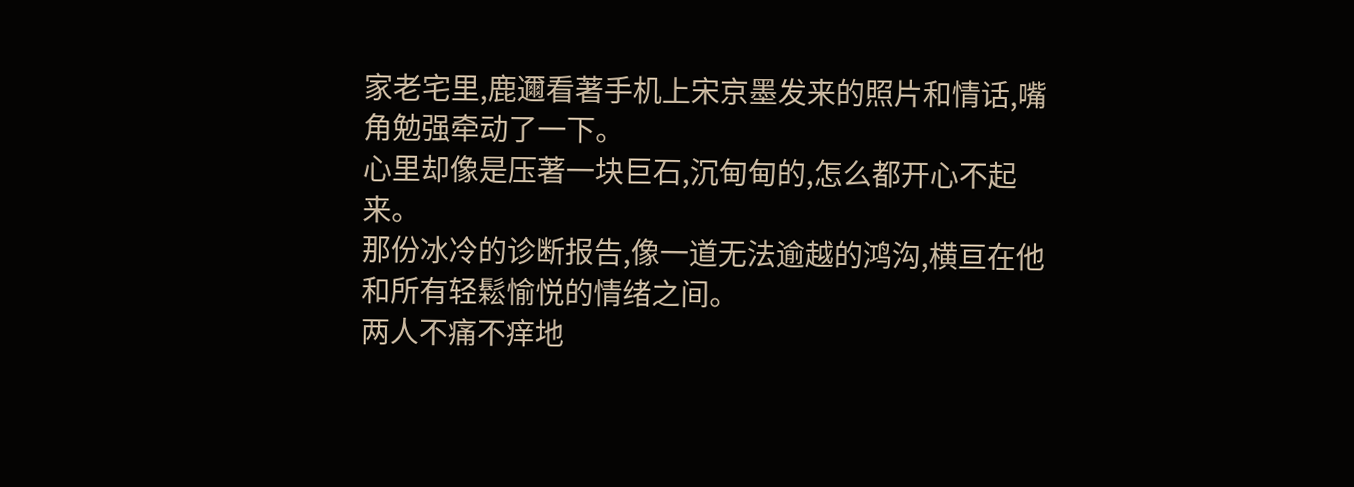家老宅里,鹿邇看著手机上宋京墨发来的照片和情话,嘴角勉强牵动了一下。
心里却像是压著一块巨石,沉甸甸的,怎么都开心不起来。
那份冰冷的诊断报告,像一道无法逾越的鸿沟,横亘在他和所有轻鬆愉悦的情绪之间。
两人不痛不痒地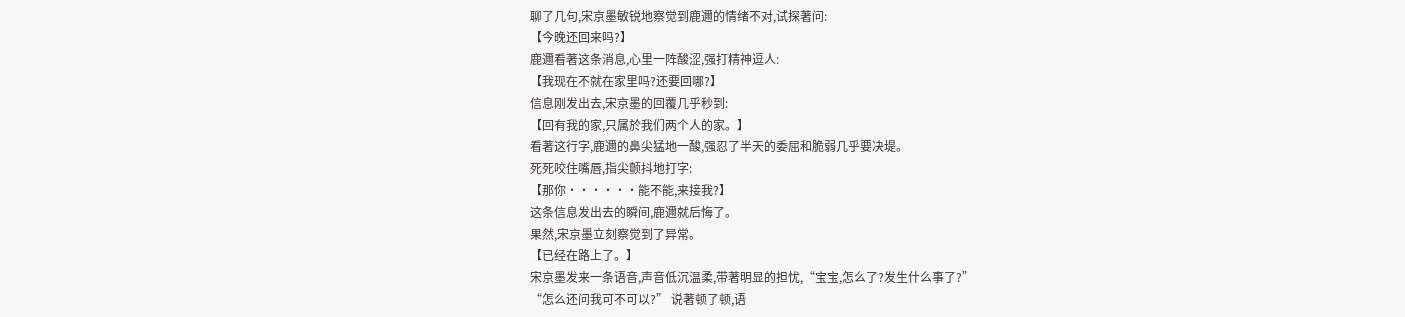聊了几句,宋京墨敏锐地察觉到鹿邇的情绪不对,试探著问:
【今晚还回来吗?】
鹿邇看著这条消息,心里一阵酸涩,强打精神逗人:
【我现在不就在家里吗?还要回哪?】
信息刚发出去,宋京墨的回覆几乎秒到:
【回有我的家,只属於我们两个人的家。】
看著这行字,鹿邇的鼻尖猛地一酸,强忍了半天的委屈和脆弱几乎要决堤。
死死咬住嘴唇,指尖颤抖地打字:
【那你······能不能,来接我?】
这条信息发出去的瞬间,鹿邇就后悔了。
果然,宋京墨立刻察觉到了异常。
【已经在路上了。】
宋京墨发来一条语音,声音低沉温柔,带著明显的担忧,“宝宝,怎么了?发生什么事了?”
“怎么还问我可不可以?” 说著顿了顿,语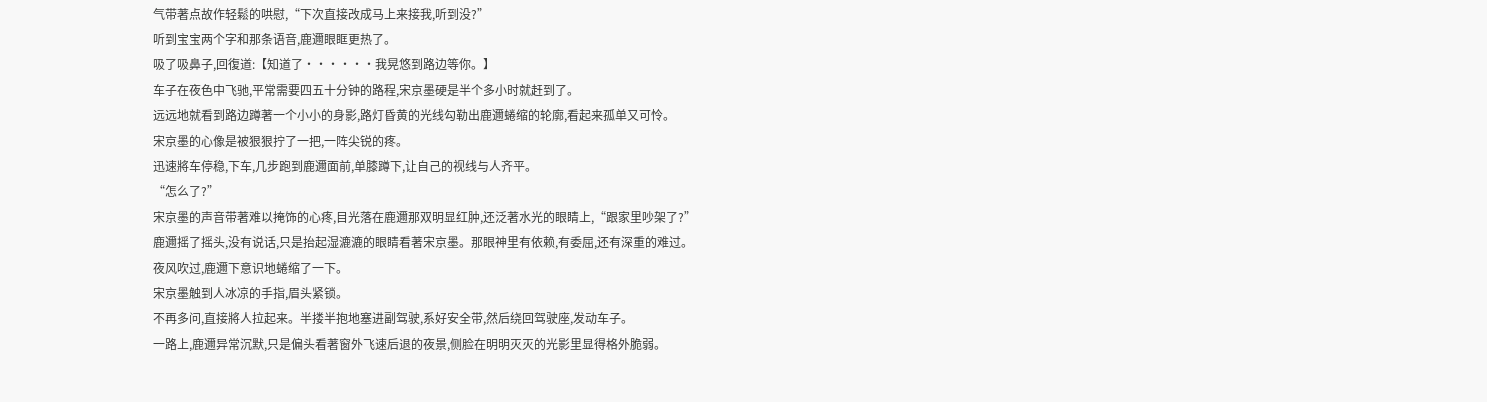气带著点故作轻鬆的哄慰,“下次直接改成马上来接我,听到没?”
听到宝宝两个字和那条语音,鹿邇眼眶更热了。
吸了吸鼻子,回復道:【知道了······我晃悠到路边等你。】
车子在夜色中飞驰,平常需要四五十分钟的路程,宋京墨硬是半个多小时就赶到了。
远远地就看到路边蹲著一个小小的身影,路灯昏黄的光线勾勒出鹿邇蜷缩的轮廓,看起来孤单又可怜。
宋京墨的心像是被狠狠拧了一把,一阵尖锐的疼。
迅速將车停稳,下车,几步跑到鹿邇面前,单膝蹲下,让自己的视线与人齐平。
“怎么了?”
宋京墨的声音带著难以掩饰的心疼,目光落在鹿邇那双明显红肿,还泛著水光的眼睛上,“跟家里吵架了?”
鹿邇摇了摇头,没有说话,只是抬起湿漉漉的眼睛看著宋京墨。那眼神里有依赖,有委屈,还有深重的难过。
夜风吹过,鹿邇下意识地蜷缩了一下。
宋京墨触到人冰凉的手指,眉头紧锁。
不再多问,直接將人拉起来。半搂半抱地塞进副驾驶,系好安全带,然后绕回驾驶座,发动车子。
一路上,鹿邇异常沉默,只是偏头看著窗外飞速后退的夜景,侧脸在明明灭灭的光影里显得格外脆弱。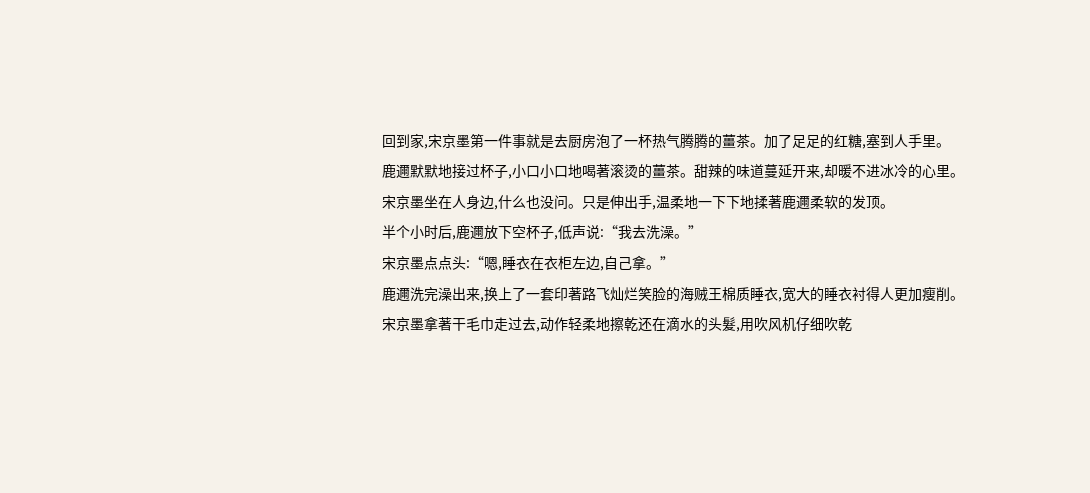回到家,宋京墨第一件事就是去厨房泡了一杯热气腾腾的薑茶。加了足足的红糖,塞到人手里。
鹿邇默默地接过杯子,小口小口地喝著滚烫的薑茶。甜辣的味道蔓延开来,却暖不进冰冷的心里。
宋京墨坐在人身边,什么也没问。只是伸出手,温柔地一下下地揉著鹿邇柔软的发顶。
半个小时后,鹿邇放下空杯子,低声说:“我去洗澡。”
宋京墨点点头:“嗯,睡衣在衣柜左边,自己拿。”
鹿邇洗完澡出来,换上了一套印著路飞灿烂笑脸的海贼王棉质睡衣,宽大的睡衣衬得人更加瘦削。
宋京墨拿著干毛巾走过去,动作轻柔地擦乾还在滴水的头髮,用吹风机仔细吹乾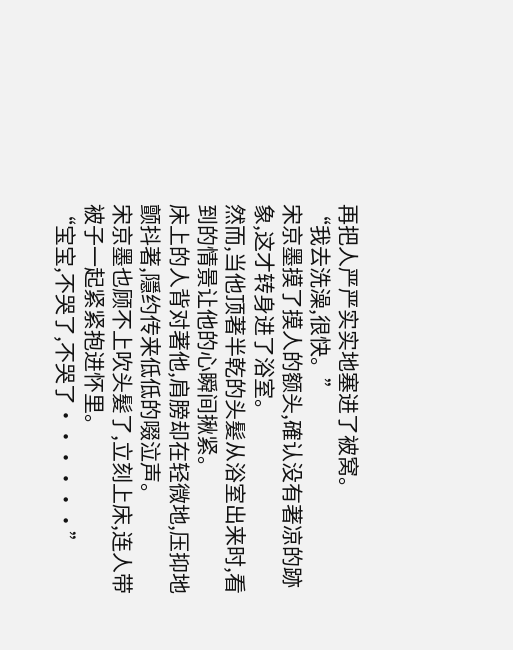再把人严严实实地塞进了被窝。
“我去洗澡,很快。”
宋京墨摸了摸人的额头,確认没有著凉的跡象,这才转身进了浴室。
然而,当他顶著半乾的头髮从浴室出来时,看到的情景让他的心瞬间揪紧。
床上的人背对著他,肩膀却在轻微地,压抑地颤抖著,隱约传来低低的啜泣声。
宋京墨也顾不上吹头髮了,立刻上床,连人带被子一起紧紧抱进怀里。
“宝宝,不哭了,不哭了······”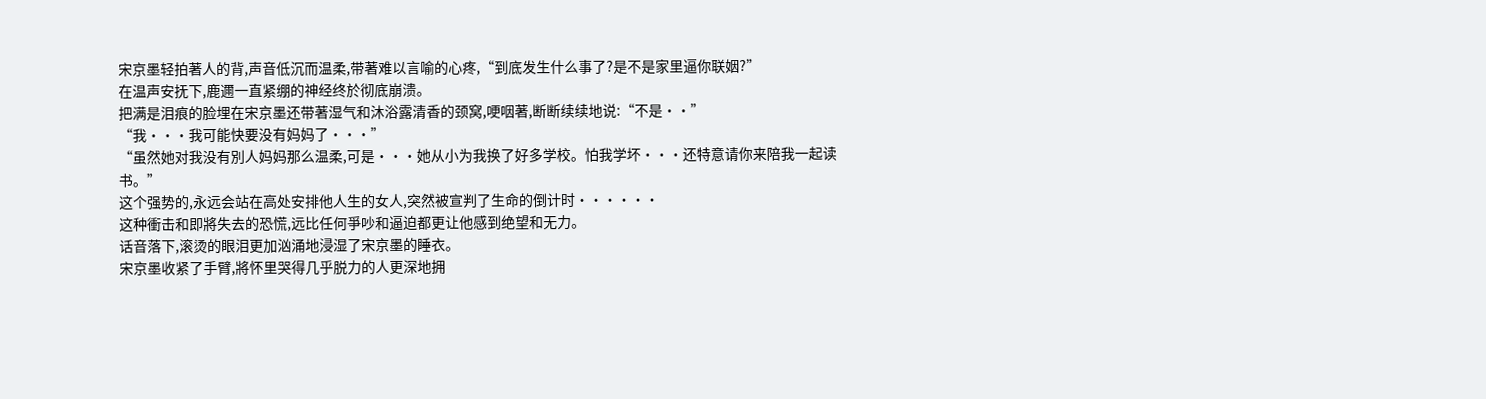宋京墨轻拍著人的背,声音低沉而温柔,带著难以言喻的心疼,“到底发生什么事了?是不是家里逼你联姻?”
在温声安抚下,鹿邇一直紧绷的神经终於彻底崩溃。
把满是泪痕的脸埋在宋京墨还带著湿气和沐浴露清香的颈窝,哽咽著,断断续续地说:“不是··”
“我···我可能快要没有妈妈了···”
“虽然她对我没有別人妈妈那么温柔,可是···她从小为我换了好多学校。怕我学坏···还特意请你来陪我一起读书。”
这个强势的,永远会站在高处安排他人生的女人,突然被宣判了生命的倒计时······
这种衝击和即將失去的恐慌,远比任何爭吵和逼迫都更让他感到绝望和无力。
话音落下,滚烫的眼泪更加汹涌地浸湿了宋京墨的睡衣。
宋京墨收紧了手臂,將怀里哭得几乎脱力的人更深地拥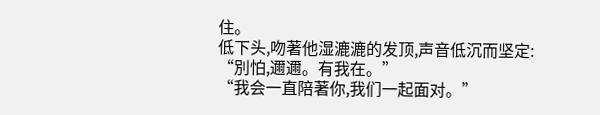住。
低下头,吻著他湿漉漉的发顶,声音低沉而坚定:
“別怕,邇邇。有我在。”
“我会一直陪著你,我们一起面对。”